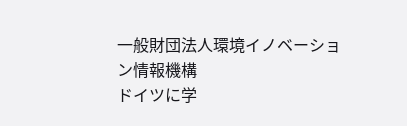一般財団法人環境イノベーション情報機構
ドイツに学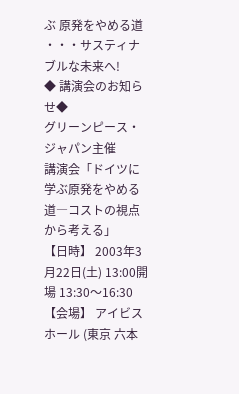ぶ 原発をやめる道
・・・サスティナブルな未来へ!
◆ 講演会のお知らせ◆
グリーンピース・ジャパン主催
講演会「ドイツに学ぶ原発をやめる道―コストの視点から考える」
【日時】 2003年3月22日(土) 13:00開場 13:30〜16:30
【会場】 アイビスホール (東京 六本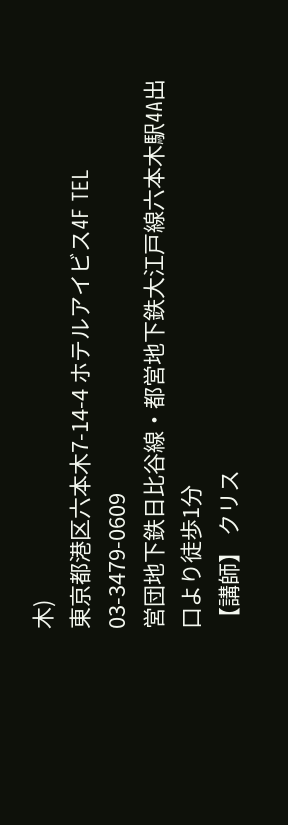木)
東京都港区六本木7-14-4 ホテルアイビス4F TEL 03-3479-0609
営団地下鉄日比谷線・都営地下鉄大江戸線六本木駅4A出口より徒歩1分
【講師】 クリス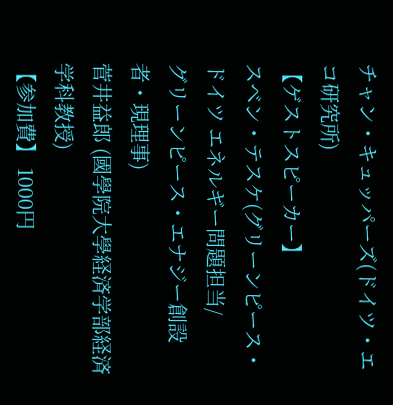チャン・キュッパーズ(ドイツ・エコ研究所)
【ゲストスピーカー】
スベン・テスケ(グリーンピース・ドイツ エネルギー問題担当/
グリーンピース・エナジー創設者・現理事)
菅井益郎 (國學院大學経済学部経済学科教授)
【参加費】 1000円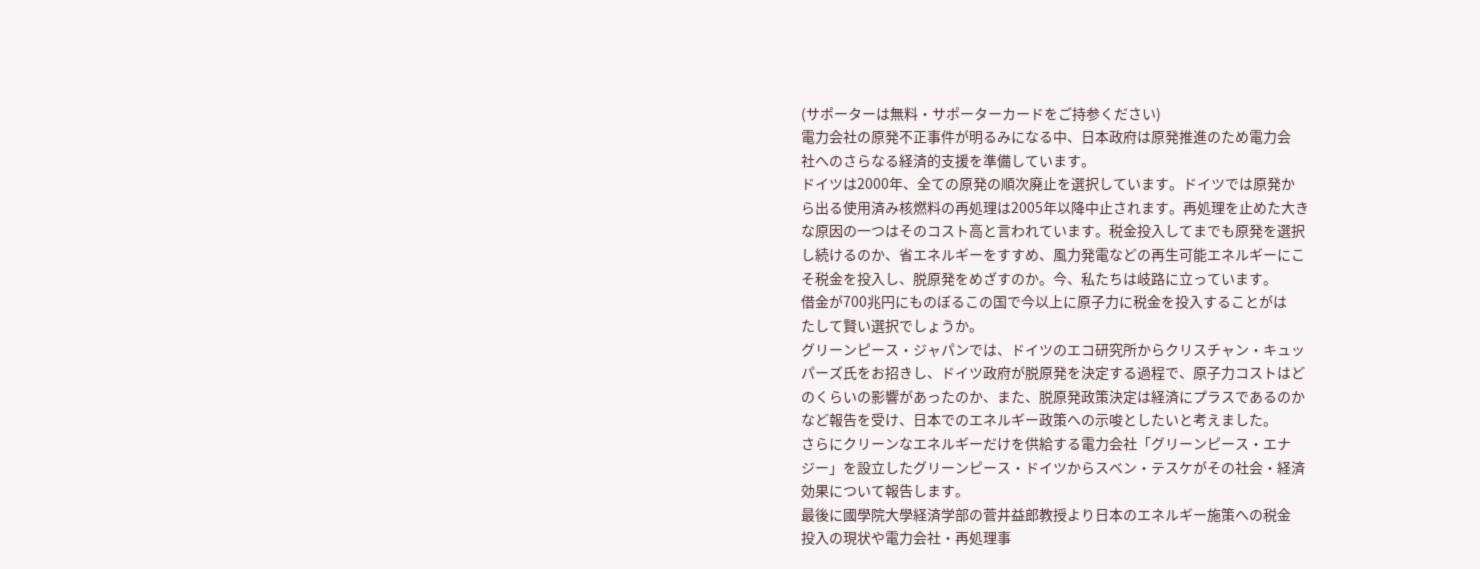(サポーターは無料・サポーターカードをご持参ください)
電力会社の原発不正事件が明るみになる中、日本政府は原発推進のため電力会
社へのさらなる経済的支援を準備しています。
ドイツは2000年、全ての原発の順次廃止を選択しています。ドイツでは原発か
ら出る使用済み核燃料の再処理は2005年以降中止されます。再処理を止めた大き
な原因の一つはそのコスト高と言われています。税金投入してまでも原発を選択
し続けるのか、省エネルギーをすすめ、風力発電などの再生可能エネルギーにこ
そ税金を投入し、脱原発をめざすのか。今、私たちは岐路に立っています。
借金が700兆円にものぼるこの国で今以上に原子力に税金を投入することがは
たして賢い選択でしょうか。
グリーンピース・ジャパンでは、ドイツのエコ研究所からクリスチャン・キュッ
パーズ氏をお招きし、ドイツ政府が脱原発を決定する過程で、原子力コストはど
のくらいの影響があったのか、また、脱原発政策決定は経済にプラスであるのか
など報告を受け、日本でのエネルギー政策への示唆としたいと考えました。
さらにクリーンなエネルギーだけを供給する電力会社「グリーンピース・エナ
ジー」を設立したグリーンピース・ドイツからスベン・テスケがその社会・経済
効果について報告します。
最後に國學院大學経済学部の菅井益郎教授より日本のエネルギー施策への税金
投入の現状や電力会社・再処理事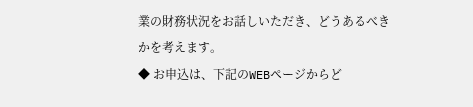業の財務状況をお話しいただき、どうあるべき
かを考えます。
◆ お申込は、下記のWEBページからど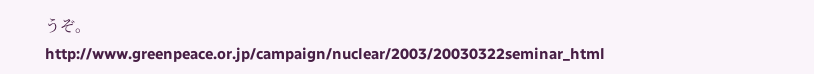うぞ。
http://www.greenpeace.or.jp/campaign/nuclear/2003/20030322seminar_html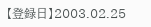【登録日】2003.02.25